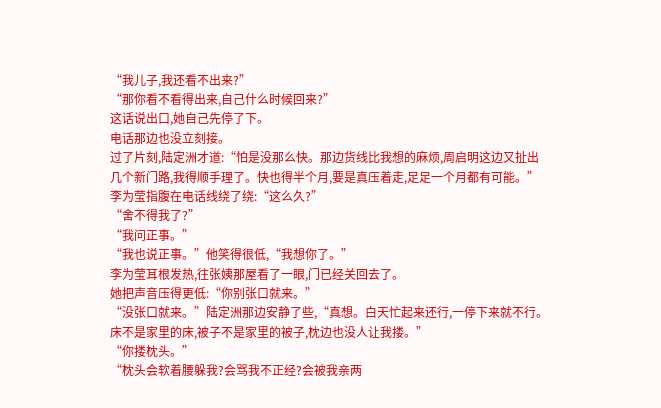“我儿子,我还看不出来?”
“那你看不看得出来,自己什么时候回来?”
这话说出口,她自己先停了下。
电话那边也没立刻接。
过了片刻,陆定洲才道:“怕是没那么快。那边货线比我想的麻烦,周启明这边又扯出几个新门路,我得顺手理了。快也得半个月,要是真压着走,足足一个月都有可能。”
李为莹指腹在电话线绕了绕:“这么久?”
“舍不得我了?”
“我问正事。”
“我也说正事。”他笑得很低,“我想你了。”
李为莹耳根发热,往张姨那屋看了一眼,门已经关回去了。
她把声音压得更低:“你别张口就来。”
“没张口就来。”陆定洲那边安静了些,“真想。白天忙起来还行,一停下来就不行。床不是家里的床,被子不是家里的被子,枕边也没人让我搂。”
“你搂枕头。”
“枕头会软着腰躲我?会骂我不正经?会被我亲两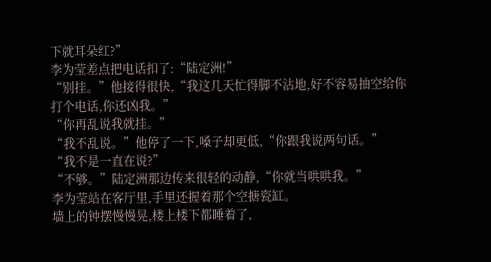下就耳朵红?”
李为莹差点把电话扣了:“陆定洲!”
“别挂。”他接得很快,“我这几天忙得脚不沾地,好不容易抽空给你打个电话,你还凶我。”
“你再乱说我就挂。”
“我不乱说。”他停了一下,嗓子却更低,“你跟我说两句话。”
“我不是一直在说?”
“不够。”陆定洲那边传来很轻的动静,“你就当哄哄我。”
李为莹站在客厅里,手里还握着那个空搪瓷缸。
墙上的钟摆慢慢晃,楼上楼下都睡着了,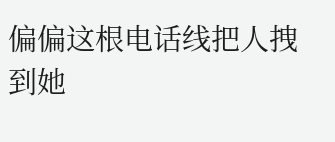偏偏这根电话线把人拽到她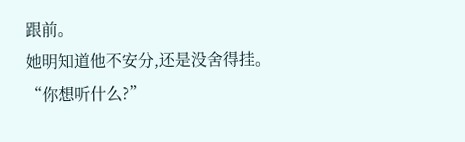跟前。
她明知道他不安分,还是没舍得挂。
“你想听什么?”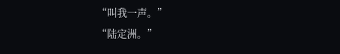“叫我一声。”
“陆定洲。”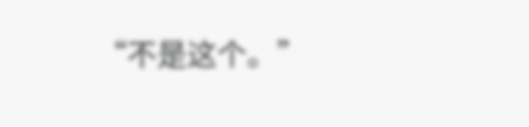“不是这个。”